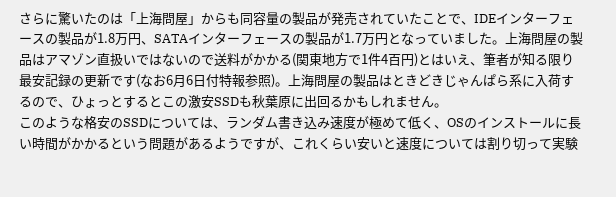さらに驚いたのは「上海問屋」からも同容量の製品が発売されていたことで、IDEインターフェースの製品が1.8万円、SATAインターフェースの製品が1.7万円となっていました。上海問屋の製品はアマゾン直扱いではないので送料がかかる(関東地方で1件4百円)とはいえ、筆者が知る限り最安記録の更新です(なお6月6日付特報参照)。上海問屋の製品はときどきじゃんぱら系に入荷するので、ひょっとするとこの激安SSDも秋葉原に出回るかもしれません。
このような格安のSSDについては、ランダム書き込み速度が極めて低く、OSのインストールに長い時間がかかるという問題があるようですが、これくらい安いと速度については割り切って実験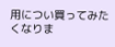用につい買ってみたくなりま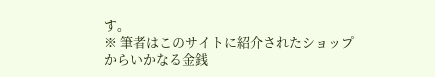す。
※ 筆者はこのサイトに紹介されたショップからいかなる金銭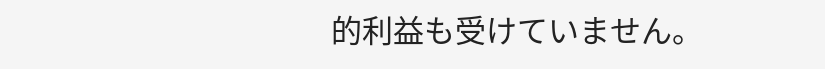的利益も受けていません。